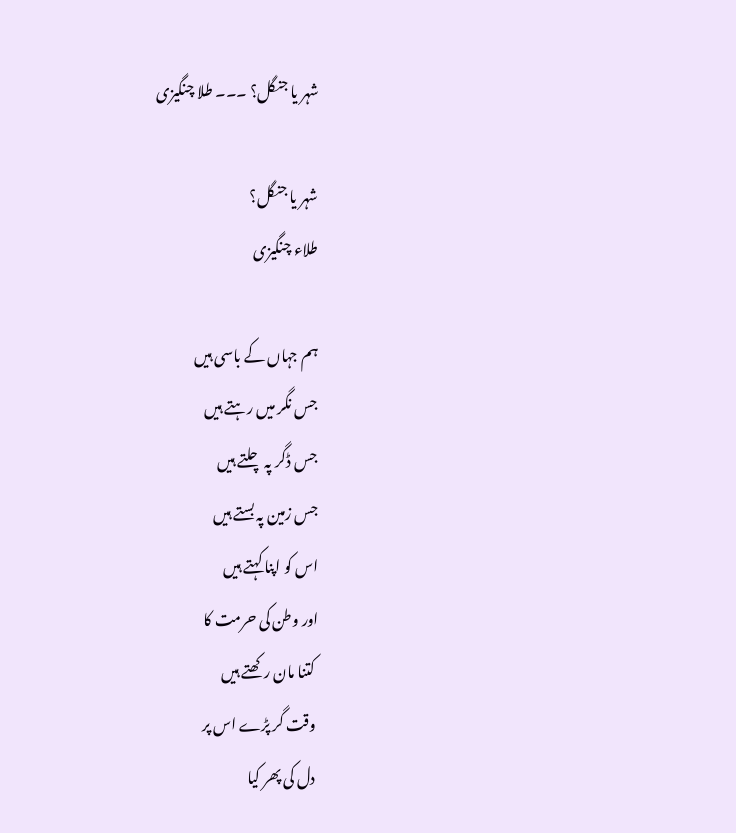شہر یا جنگل؟ ۔۔۔ طلا چنگیزی

شہر یا جنگل؟
طلاء چنگیزی

ہم جہاں کے باسی ہیں
جس نگر میں رہتے ہیں
جس ڈگر پہ چلتے ہیں
جس زمین پہ بستے ہیں
اس کو اپنا کہتے ہیں
اور وطن کی حرمت کا
 کتنا مان رکھتے ہیں
 وقت گر پڑے اس پر
 دل کی پھر کیا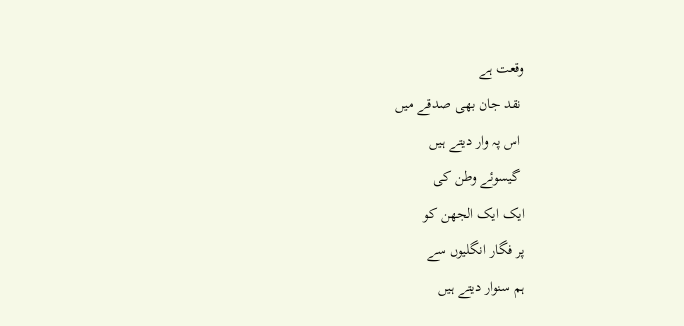وقعت ہے
 نقد جان بھی صدقے میں
 اس پہ وار دیتے ہیں
 گیسوئے وطن کی
ایک ایک الجھن کو
پر فگار انگلیوں سے
ہم سنوار دیتے ہیں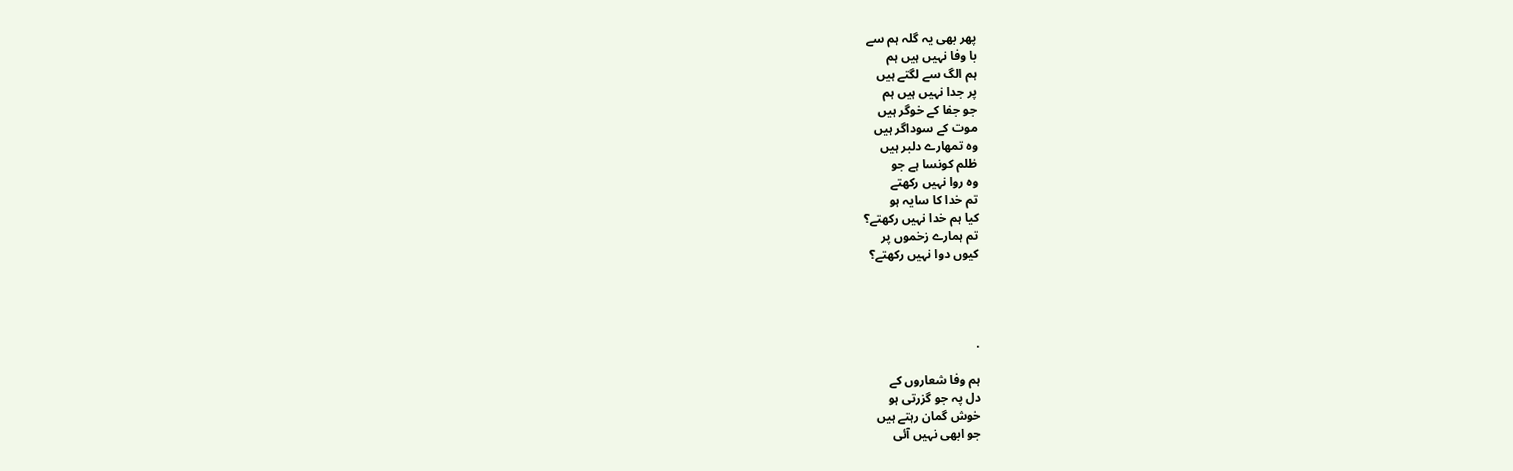پھر بھی یہ گلہ ہم سے
با وفا نہیں ہیں ہم
ہم الگ سے لگتے ہیں
پر جدا نہیں ہیں ہم
جو جفا کے خوگر ہیں
موت کے سوداگر ہیں
وہ تمھارے دلبر ہیں
ظلم کونسا ہے جو
وہ روا نہیں رکھتے
تم خدا کا سایہ ہو
کیا ہم خدا نہیں رکھتے؟
تم ہمارے زخموں پر
کیوں دوا نہیں رکھتے؟




.

ہم وفا شعاروں کے
دل پہ جو گزرتی ہو
خوش گمان رہتے ہیں
جو ابھی نہیں آئی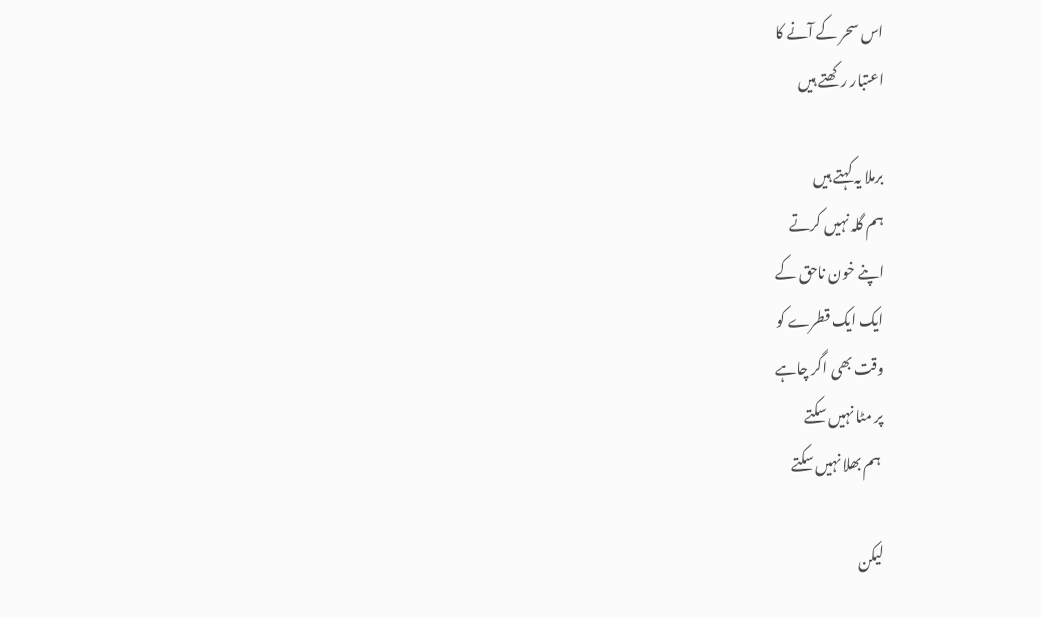اس سحر کے آنے کا
اعتبار رکھتے ہیں

برملا یہ کہتے ہیں
ہم گلہ نہیں کرتے
اپنے خون ناحق کے
ایک ایک قطرے کو
وقت بھی اگر چاہے
پر مٹا نہیں سکتے
 ہم بھلا نہیں سکتے

لیکن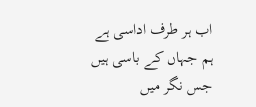اب ہر طرف اداسی ہے
ہم جہاں کے باسی ہیں
جس نگر میں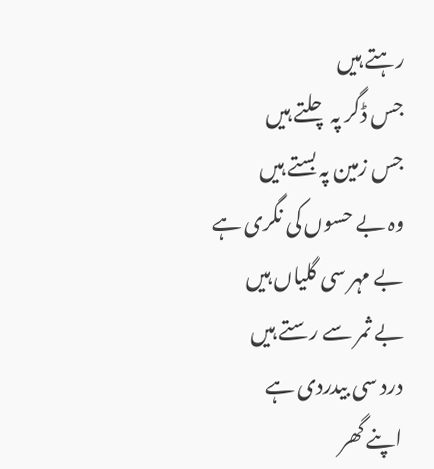رہتے ہیں
جس ڈگر پہ چلتے ہیں
جس زمین پہ بستے ہیں
وہ بے حسوں کی نگری ہے
بے مہر سی گلیاں ہیں
بے ثمر سے رستے ہیں
درد سی بیدردی ہے
اپنے گھر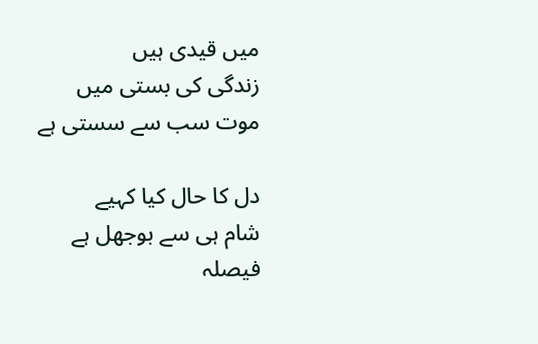میں قیدی ہیں
زندگی کی بستی میں
موت سب سے سستی ہے

دل کا حال کیا کہیے
شام ہی سے بوجھل ہے
فیصلہ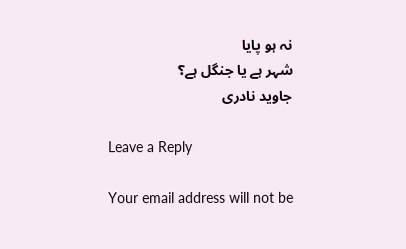نہ ہو پایا
شہر ہے یا جنگل ہے؟
جاوید نادری

Leave a Reply

Your email address will not be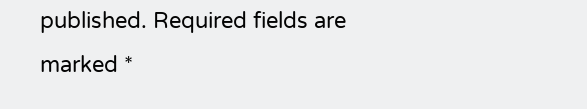published. Required fields are marked *